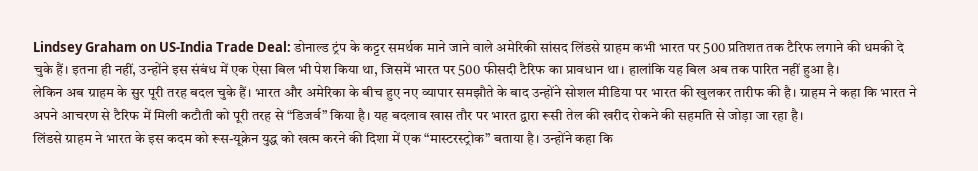Lindsey Graham on US-India Trade Deal: डोनाल्ड ट्रंप के कट्टर समर्थक माने जाने वाले अमेरिकी सांसद लिंडसे ग्राहम कभी भारत पर 500 प्रतिशत तक टैरिफ लगाने की धमकी दे चुके हैं। इतना ही नहीं, उन्होंने इस संबंध में एक ऐसा बिल भी पेश किया था, जिसमें भारत पर 500 फीसदी टैरिफ का प्रावधान था। हालांकि यह बिल अब तक पारित नहीं हुआ है।
लेकिन अब ग्राहम के सुर पूरी तरह बदल चुके हैं। भारत और अमेरिका के बीच हुए नए व्यापार समझौते के बाद उन्होंने सोशल मीडिया पर भारत की खुलकर तारीफ की है। ग्राहम ने कहा कि भारत ने अपने आचरण से टैरिफ में मिली कटौती को पूरी तरह से “डिजर्व” किया है। यह बदलाव खास तौर पर भारत द्वारा रूसी तेल की खरीद रोकने की सहमति से जोड़ा जा रहा है।
लिंडसे ग्राहम ने भारत के इस कदम को रूस-यूक्रेन युद्ध को खत्म करने की दिशा में एक “मास्टरस्ट्रोक” बताया है। उन्होंने कहा कि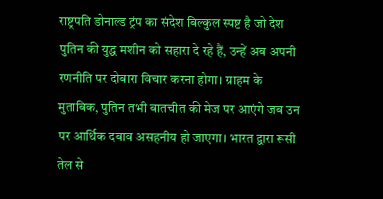राष्ट्रपति डोनाल्ड ट्रंप का संदेश बिल्कुल स्पष्ट है जो देश पुतिन की युद्ध मशीन को सहारा दे रहे हैं, उन्हें अब अपनी रणनीति पर दोबारा विचार करना होगा। ग्राहम के मुताबिक, पुतिन तभी बातचीत की मेज पर आएंगे जब उन पर आर्थिक दबाव असहनीय हो जाएगा। भारत द्वारा रूसी तेल से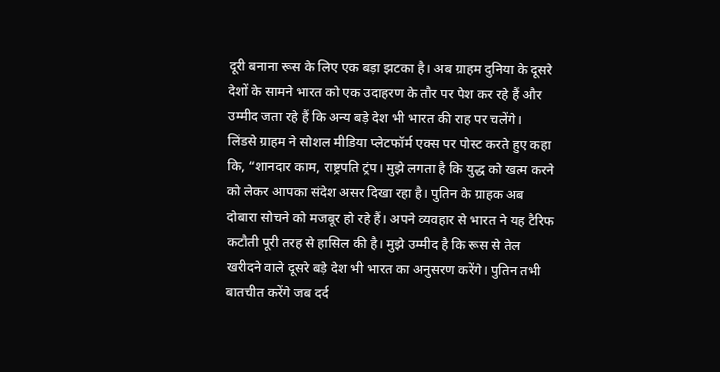दूरी बनाना रूस के लिए एक बड़ा झटका है। अब ग्राहम दुनिया के दूसरे देशों के सामने भारत को एक उदाहरण के तौर पर पेश कर रहे हैं और उम्मीद जता रहे हैं कि अन्य बड़े देश भी भारत की राह पर चलेंगे।
लिंडसे ग्राहम ने सोशल मीडिया प्लेटफॉर्म एक्स पर पोस्ट करते हुए कहा कि, “शानदार काम, राष्ट्रपति ट्रंप। मुझे लगता है कि युद्ध को खत्म करने को लेकर आपका संदेश असर दिखा रहा है। पुतिन के ग्राहक अब दोबारा सोचने को मजबूर हो रहे हैं। अपने व्यवहार से भारत ने यह टैरिफ कटौती पूरी तरह से हासिल की है। मुझे उम्मीद है कि रूस से तेल खरीदने वाले दूसरे बड़े देश भी भारत का अनुसरण करेंगे। पुतिन तभी बातचीत करेंगे जब दर्द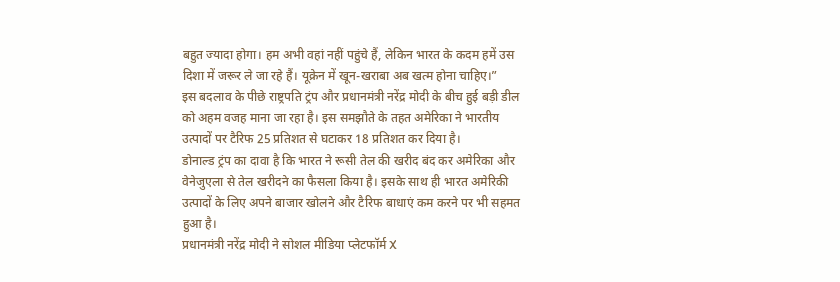बहुत ज्यादा होगा। हम अभी वहां नहीं पहुंचे हैं, लेकिन भारत के कदम हमें उस दिशा में जरूर ले जा रहे हैं। यूक्रेन में खून-खराबा अब खत्म होना चाहिए।”
इस बदलाव के पीछे राष्ट्रपति ट्रंप और प्रधानमंत्री नरेंद्र मोदी के बीच हुई बड़ी डील को अहम वजह माना जा रहा है। इस समझौते के तहत अमेरिका ने भारतीय उत्पादों पर टैरिफ 25 प्रतिशत से घटाकर 18 प्रतिशत कर दिया है।
डोनाल्ड ट्रंप का दावा है कि भारत ने रूसी तेल की खरीद बंद कर अमेरिका और वेनेजुएला से तेल खरीदने का फैसला किया है। इसके साथ ही भारत अमेरिकी उत्पादों के लिए अपने बाजार खोलने और टैरिफ बाधाएं कम करने पर भी सहमत हुआ है।
प्रधानमंत्री नरेंद्र मोदी ने सोशल मीडिया प्लेटफॉर्म X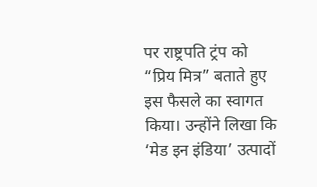पर राष्ट्रपति ट्रंप को “प्रिय मित्र” बताते हुए इस फैसले का स्वागत किया। उन्होंने लिखा कि ‘मेड इन इंडिया’ उत्पादों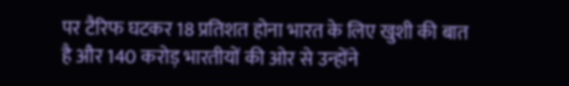पर टैरिफ घटकर 18 प्रतिशत होना भारत के लिए खुशी की बात है और 140 करोड़ भारतीयों की ओर से उन्होंने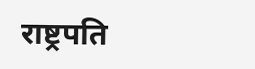राष्ट्रपति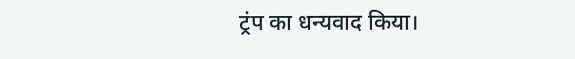ट्रंप का धन्यवाद किया।